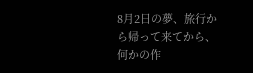8月2日の夢、旅行から帰って来てから、何かの作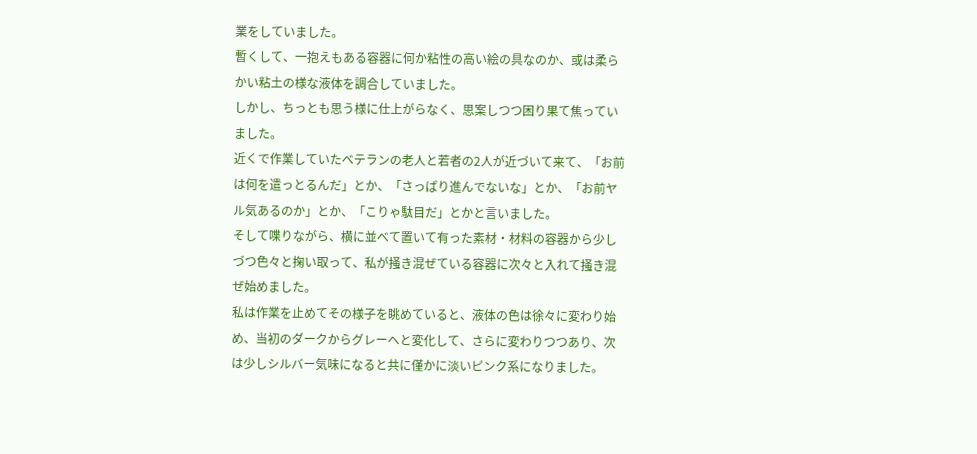業をしていました。
暫くして、一抱えもある容器に何か粘性の高い絵の具なのか、或は柔らかい粘土の様な液体を調合していました。
しかし、ちっとも思う様に仕上がらなく、思案しつつ困り果て焦っていました。
近くで作業していたベテランの老人と若者の2人が近づいて来て、「お前は何を遣っとるんだ」とか、「さっぱり進んでないな」とか、「お前ヤル気あるのか」とか、「こりゃ駄目だ」とかと言いました。
そして喋りながら、横に並べて置いて有った素材・材料の容器から少しづつ色々と掬い取って、私が掻き混ぜている容器に次々と入れて掻き混ぜ始めました。
私は作業を止めてその様子を眺めていると、液体の色は徐々に変わり始め、当初のダークからグレーへと変化して、さらに変わりつつあり、次は少しシルバー気味になると共に僅かに淡いピンク系になりました。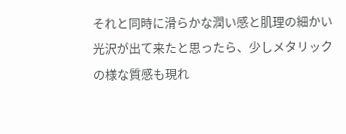それと同時に滑らかな潤い感と肌理の細かい光沢が出て来たと思ったら、少しメタリックの様な質感も現れ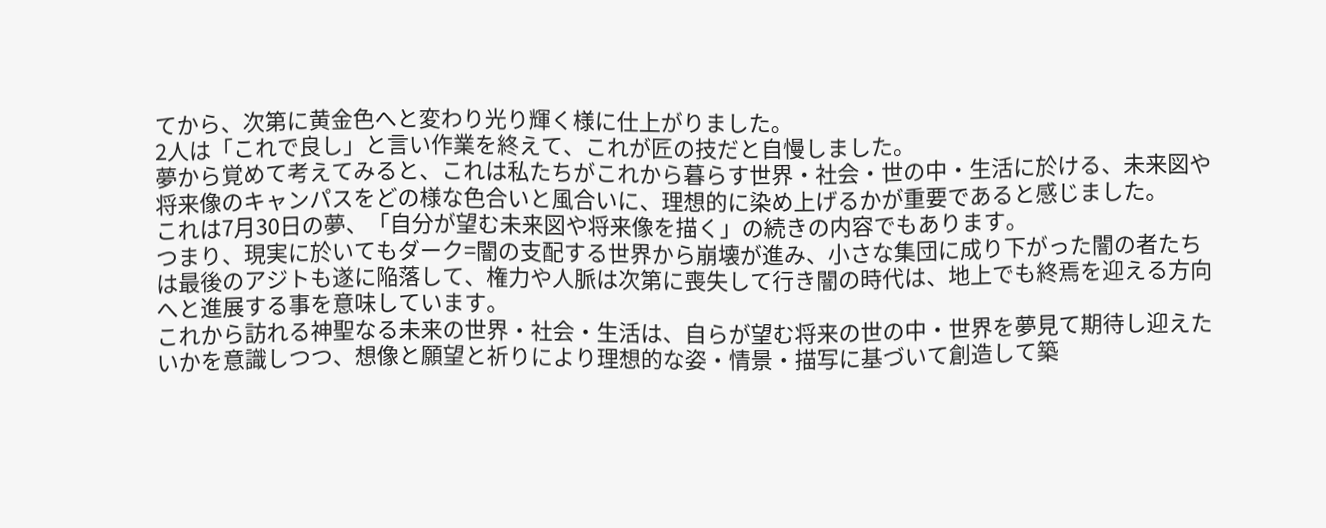てから、次第に黄金色へと変わり光り輝く様に仕上がりました。
2人は「これで良し」と言い作業を終えて、これが匠の技だと自慢しました。
夢から覚めて考えてみると、これは私たちがこれから暮らす世界・社会・世の中・生活に於ける、未来図や将来像のキャンパスをどの様な色合いと風合いに、理想的に染め上げるかが重要であると感じました。
これは7月30日の夢、「自分が望む未来図や将来像を描く」の続きの内容でもあります。
つまり、現実に於いてもダーク=闇の支配する世界から崩壊が進み、小さな集団に成り下がった闇の者たちは最後のアジトも遂に陥落して、権力や人脈は次第に喪失して行き闇の時代は、地上でも終焉を迎える方向へと進展する事を意味しています。
これから訪れる神聖なる未来の世界・社会・生活は、自らが望む将来の世の中・世界を夢見て期待し迎えたいかを意識しつつ、想像と願望と祈りにより理想的な姿・情景・描写に基づいて創造して築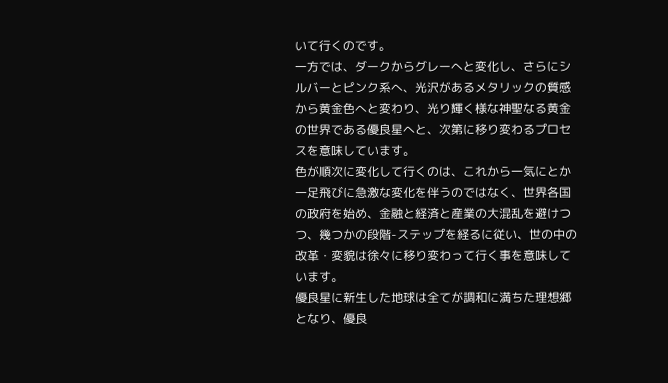いて行くのです。
一方では、ダークからグレーへと変化し、さらにシルバーとピンク系へ、光沢があるメタリックの質感から黄金色へと変わり、光り輝く様な神聖なる黄金の世界である優良星へと、次第に移り変わるプロセスを意味しています。
色が順次に変化して行くのは、これから一気にとか一足飛びに急激な変化を伴うのではなく、世界各国の政府を始め、金融と経済と産業の大混乱を避けつつ、幾つかの段階-ステップを経るに従い、世の中の改革・変貌は徐々に移り変わって行く事を意味しています。
優良星に新生した地球は全てが調和に満ちた理想郷となり、優良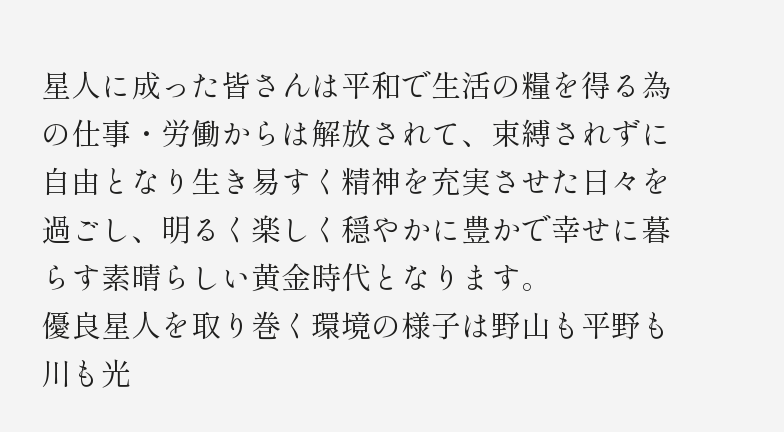星人に成った皆さんは平和で生活の糧を得る為の仕事・労働からは解放されて、束縛されずに自由となり生き易すく精神を充実させた日々を過ごし、明るく楽しく穏やかに豊かで幸せに暮らす素晴らしい黄金時代となります。
優良星人を取り巻く環境の様子は野山も平野も川も光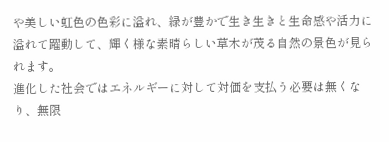や美しい虹色の色彩に溢れ、緑が豊かで生き生きと生命感や活力に溢れて躍動して、輝く様な素晴らしい草木が茂る自然の景色が見られます。
進化した社会ではエネルギーに対して対価を支払う必要は無くなり、無限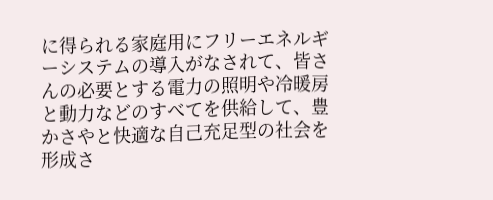に得られる家庭用にフリーエネルギーシステムの導入がなされて、皆さんの必要とする電力の照明や冷暖房と動力などのすべてを供給して、豊かさやと快適な自己充足型の社会を形成さ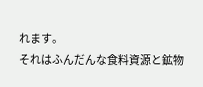れます。
それはふんだんな食料資源と鉱物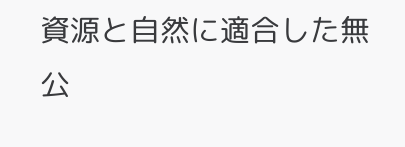資源と自然に適合した無公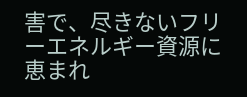害で、尽きないフリーエネルギー資源に恵まれ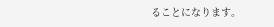ることになります。